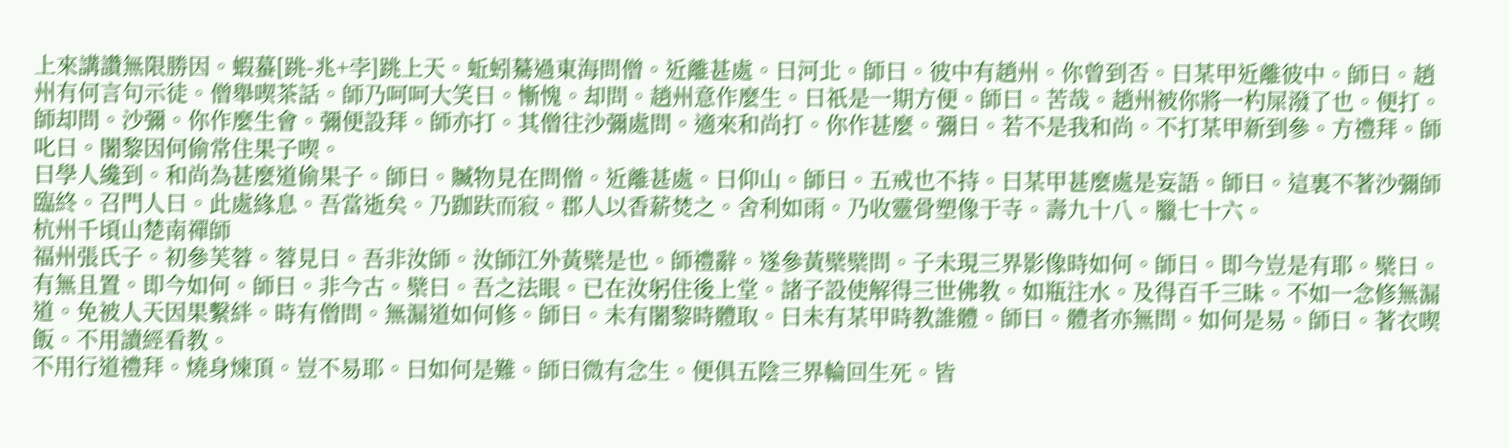上來講讚無限勝因。蝦蟇[跳-兆+孛]跳上天。蚯蚓驀過東海問僧。近離甚處。曰河北。師曰。彼中有趙州。你曾到否。曰某甲近離彼中。師曰。趙州有何言句示徒。僧舉喫茶話。師乃呵呵大笑曰。慚愧。却問。趙州意作麼生。曰祇是一期方便。師曰。苦哉。趙州被你將一杓屎潑了也。便打。師却問。沙彌。你作麼生會。彌便設拜。師亦打。其僧往沙彌處問。適來和尚打。你作甚麼。彌曰。若不是我和尚。不打某甲新到參。方禮拜。師叱曰。闍黎因何偷常住果子喫。
曰學人纔到。和尚為甚麼道偷果子。師曰。贓物見在問僧。近離甚處。曰仰山。師曰。五戒也不持。曰某甲甚麼處是妄語。師曰。這裏不著沙彌師臨終。召門人曰。此處緣息。吾當逝矣。乃跏趺而寂。郡人以香薪焚之。舍利如雨。乃收靈骨塑像于寺。壽九十八。臘七十六。
杭州千頃山楚南禪師
福州張氏子。初參芙蓉。蓉見曰。吾非汝師。汝師江外黃檗是也。師禮辭。遂參黃檗檗問。子未現三界影像時如何。師曰。即今豈是有耶。檗曰。有無且置。即今如何。師曰。非今古。檗曰。吾之法眼。已在汝躬住後上堂。諸子設使解得三世佛教。如瓶注水。及得百千三昧。不如一念修無漏道。免被人天因果繫絆。時有僧問。無漏道如何修。師曰。未有闍黎時體取。曰未有某甲時教誰體。師曰。體者亦無問。如何是易。師曰。著衣喫飯。不用讀經看教。
不用行道禮拜。燒身煉頂。豈不易耶。曰如何是難。師曰微有念生。便俱五陰三界輪回生死。皆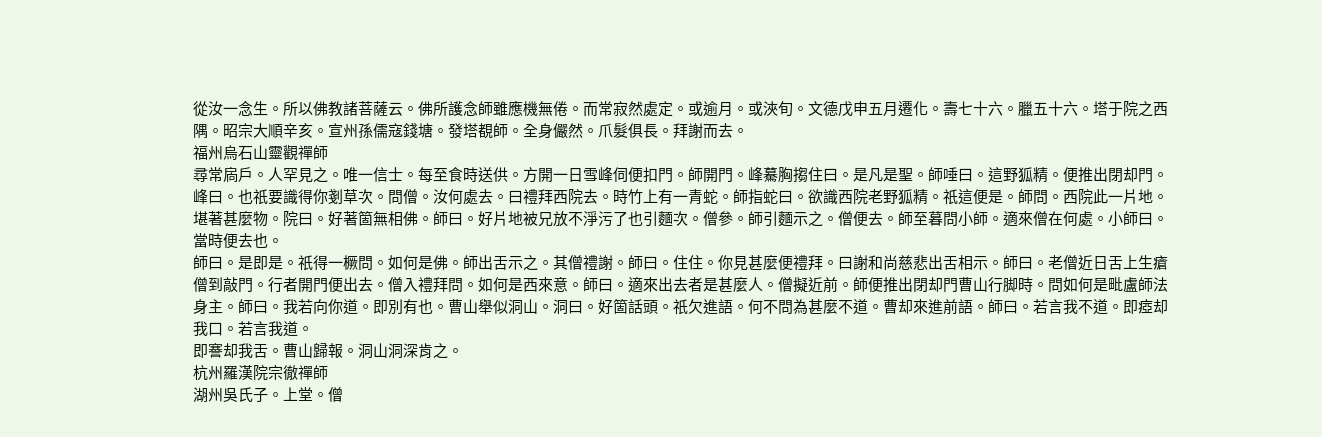從汝一念生。所以佛教諸菩薩云。佛所護念師雖應機無倦。而常寂然處定。或逾月。或浹旬。文德戊申五月遷化。壽七十六。臘五十六。塔于院之西隅。昭宗大順辛亥。宣州孫儒寇錢塘。發塔覩師。全身儼然。爪髮俱長。拜謝而去。
福州烏石山靈觀禪師
尋常扄戶。人罕見之。唯一信士。每至食時送供。方開一日雪峰伺便扣門。師開門。峰驀胸搊住曰。是凡是聖。師唾曰。這野狐精。便推出閉却門。峰曰。也祇要識得你剗草次。問僧。汝何處去。曰禮拜西院去。時竹上有一青蛇。師指蛇曰。欲識西院老野狐精。祇這便是。師問。西院此一片地。堪著甚麼物。院曰。好著箇無相佛。師曰。好片地被兄放不淨污了也引麵次。僧參。師引麵示之。僧便去。師至暮問小師。適來僧在何處。小師曰。當時便去也。
師曰。是即是。祇得一橛問。如何是佛。師出舌示之。其僧禮謝。師曰。住住。你見甚麼便禮拜。曰謝和尚慈悲出舌相示。師曰。老僧近日舌上生瘡僧到敲門。行者開門便出去。僧入禮拜問。如何是西來意。師曰。適來出去者是甚麼人。僧擬近前。師便推出閉却門曹山行脚時。問如何是毗盧師法身主。師曰。我若向你道。即別有也。曹山舉似洞山。洞曰。好箇話頭。祇欠進語。何不問為甚麼不道。曹却來進前語。師曰。若言我不道。即瘂却我口。若言我道。
即謇却我舌。曹山歸報。洞山洞深肯之。
杭州羅漢院宗徹禪師
湖州吳氏子。上堂。僧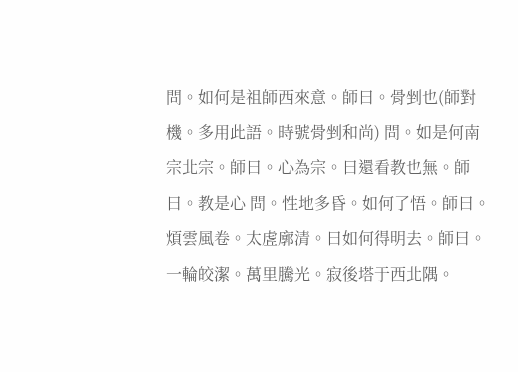問。如何是祖師西來意。師曰。骨剉也(師對機。多用此語。時號骨剉和尚) 問。如是何南宗北宗。師曰。心為宗。曰還看教也無。師曰。教是心 問。性地多昏。如何了悟。師曰。煩雲風卷。太虗廓清。曰如何得明去。師曰。一輪皎潔。萬里騰光。寂後塔于西北隅。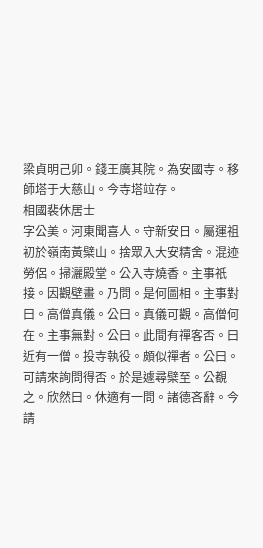梁貞明己卯。錢王廣其院。為安國寺。移師塔于大慈山。今寺塔竝存。
相國裴休居士
字公美。河東聞喜人。守新安日。屬運祖初於嶺南黃檗山。捨眾入大安精舍。混迹勞侶。掃灑殿堂。公入寺燒香。主事祇接。因觀壁畫。乃問。是何圖相。主事對曰。高僧真儀。公曰。真儀可觀。高僧何在。主事無對。公曰。此間有禪客否。曰近有一僧。投寺執役。頗似禪者。公曰。可請來詢問得否。於是遽尋檗至。公覩之。欣然曰。休適有一問。諸德吝辭。今請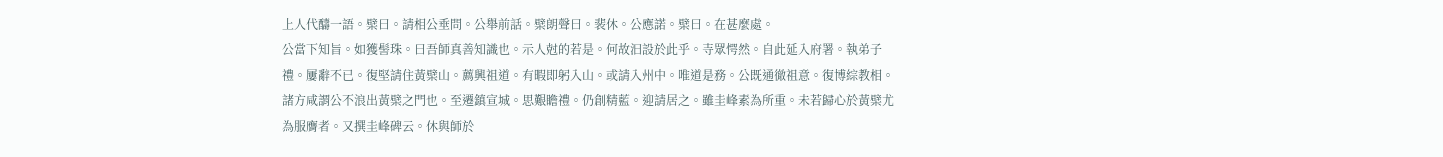上人代醻一語。檗曰。請相公垂問。公舉前話。檗朗聲曰。裴休。公應諾。檗曰。在甚麼處。
公當下知旨。如獲髻珠。曰吾師真善知識也。示人尅的若是。何故汩設於此乎。寺眾愕然。自此延入府署。執弟子禮。屢辭不已。復堅請住黃檗山。薦興祖道。有暇即躬入山。或請入州中。唯道是務。公既通徹祖意。復博綜教相。諸方咸謂公不浪出黃檗之門也。至遷鎮宣城。思艱瞻禮。仍創精藍。迎請居之。雖圭峰素為所重。未若歸心於黃檗尤為服膺者。又撰圭峰碑云。休與師於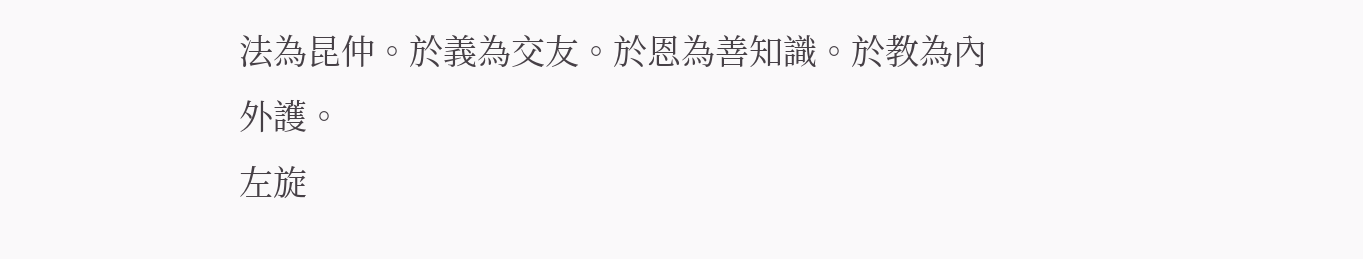法為昆仲。於義為交友。於恩為善知識。於教為內外護。
左旋